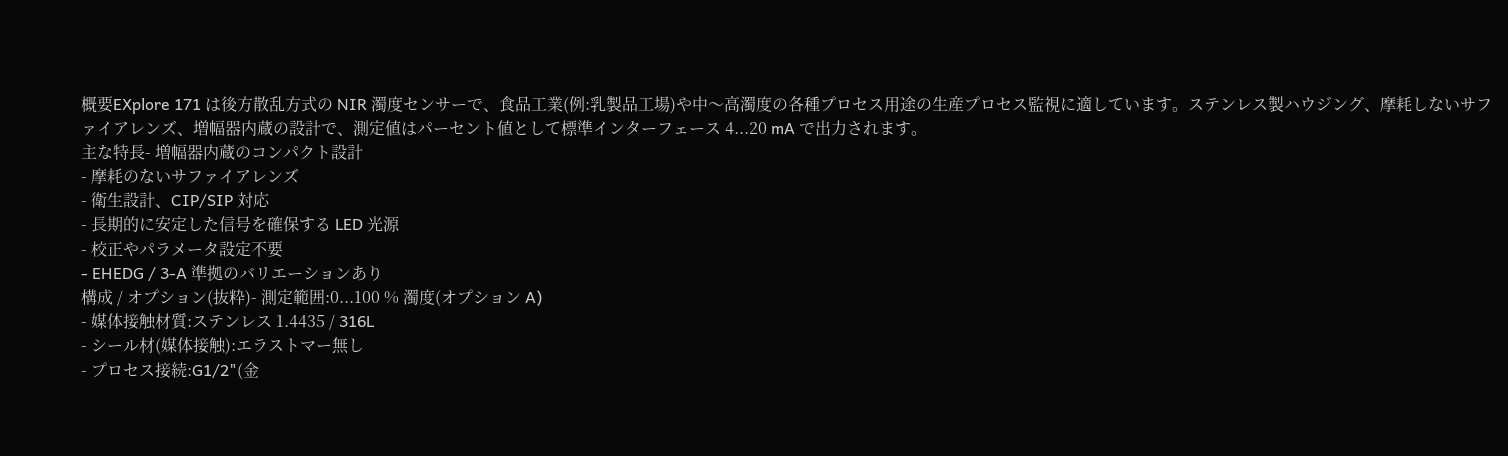概要EXplore 171 は後方散乱方式の NIR 濁度センサーで、食品工業(例:乳製品工場)や中〜高濁度の各種プロセス用途の生産プロセス監視に適しています。ステンレス製ハウジング、摩耗しないサファイアレンズ、増幅器内蔵の設計で、測定値はパーセント値として標準インターフェース 4...20 mA で出力されます。
主な特長- 増幅器内蔵のコンパクト設計
- 摩耗のないサファイアレンズ
- 衛生設計、CIP/SIP 対応
- 長期的に安定した信号を確保する LED 光源
- 校正やパラメータ設定不要
- EHEDG / 3-A 準拠のバリエーションあり
構成 / オプション(抜粋)- 測定範囲:0...100 % 濁度(オプション A)
- 媒体接触材質:ステンレス 1.4435 / 316L
- シール材(媒体接触):エラストマー無し
- プロセス接続:G1/2"(金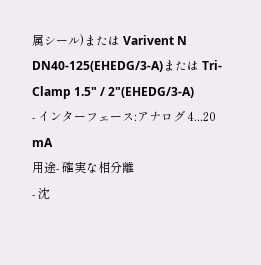属シール)または Varivent N DN40-125(EHEDG/3-A)または Tri-Clamp 1.5" / 2"(EHEDG/3-A)
- インターフェース:アナログ 4...20 mA
用途- 確実な相分離
- 沈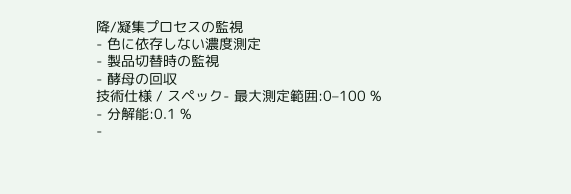降/凝集プロセスの監視
- 色に依存しない濃度測定
- 製品切替時の監視
- 酵母の回収
技術仕様 / スペック- 最大測定範囲:0–100 %
- 分解能:0.1 %
-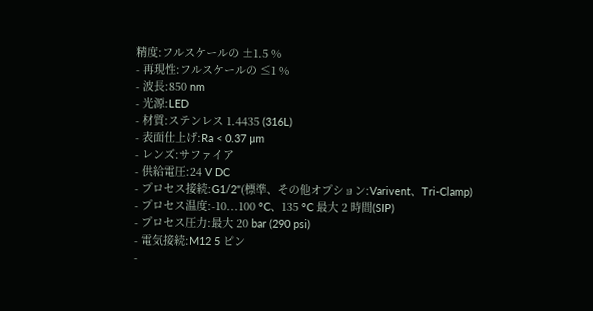精度:フルスケールの ±1.5 %
- 再現性:フルスケールの ≤1 %
- 波長:850 nm
- 光源:LED
- 材質:ステンレス 1.4435 (316L)
- 表面仕上げ:Ra < 0.37 μm
- レンズ:サファイア
- 供給電圧:24 V DC
- プロセス接続:G1/2"(標準、その他オプション:Varivent、Tri-Clamp)
- プロセス温度:-10...100 °C、135 °C 最大 2 時間(SIP)
- プロセス圧力:最大 20 bar (290 psi)
- 電気接続:M12 5 ピン
-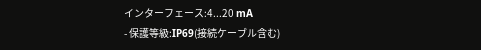インターフェース:4...20 mA
- 保護等級:IP69(接続ケーブル含む)